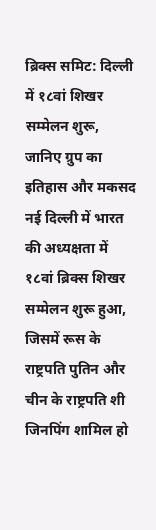ब्रिक्स समिट: दिल्ली में १८वां शिखर सम्मेलन शुरू, जानिए ग्रुप का इतिहास और मकसद
नई दिल्ली में भारत की अध्यक्षता में १८वां ब्रिक्स शिखर सम्मेलन शुरू हुआ, जिसमें रूस के राष्ट्रपति पुतिन और चीन के राष्ट्रपति शी जिनपिंग शामिल हो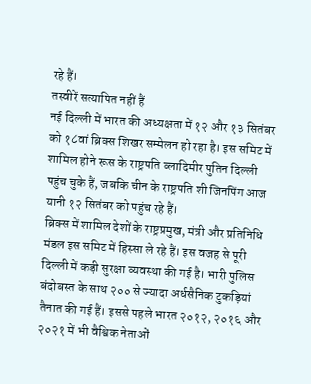रहे हैं।
तस्वीरें सत्यापित नहीं हैं
नई दिल्ली में भारत की अध्यक्षता में १२ और १३ सितंबर को १८वां ब्रिक्स शिखर सम्मेलन हो रहा है। इस समिट में शामिल होने रूस के राष्ट्रपति व्लादिमीर पुतिन दिल्ली पहुंच चुके हैं, जबकि चीन के राष्ट्रपति शी जिनपिंग आज यानी १२ सितंबर को पहुंच रहे हैं।
ब्रिक्स में शामिल देशों के राष्ट्रप्रमुख, मंत्री और प्रतिनिधि मंडल इस समिट में हिस्सा ले रहे हैं। इस वजह से पूरी दिल्ली में कड़ी सुरक्षा व्यवस्था की गई है। भारी पुलिस बंदोबस्त के साथ २०० से ज्यादा अर्धसैनिक टुकड़ियां तैनात की गई हैं। इससे पहले भारत २०१२, २०१६ और २०२१ में भी वैश्विक नेताओं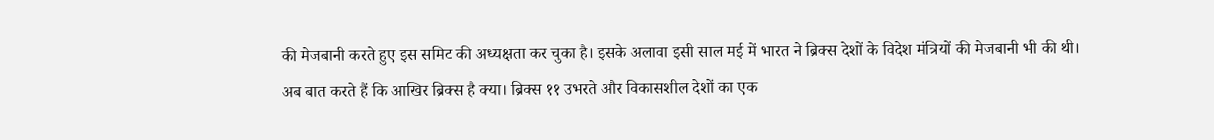की मेजबानी करते हुए इस समिट की अध्यक्षता कर चुका है। इसके अलावा इसी साल मई में भारत ने ब्रिक्स देशों के विदेश मंत्रियों की मेजबानी भी की थी।
अब बात करते हैं कि आखिर ब्रिक्स है क्या। ब्रिक्स ११ उभरते और विकासशील देशों का एक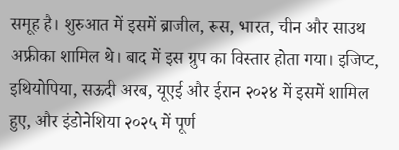समूह है। शुरुआत में इसमें ब्राजील, रूस, भारत, चीन और साउथ अफ्रीका शामिल थे। बाद में इस ग्रुप का विस्तार होता गया। इजिप्ट, इथियोपिया, सऊदी अरब, यूएई और ईरान २०२४ में इसमें शामिल हुए, और इंडोनेशिया २०२५ में पूर्ण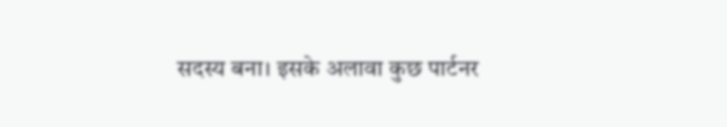सदस्य बना। इसके अलावा कुछ पार्टनर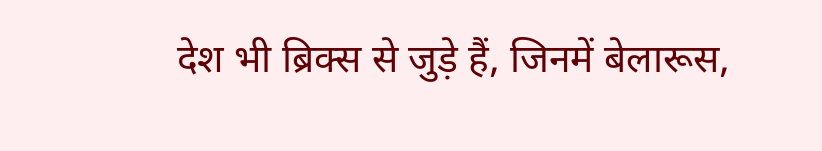देश भी ब्रिक्स से जुड़े हैं, जिनमें बेलारूस,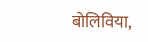बोलिविया,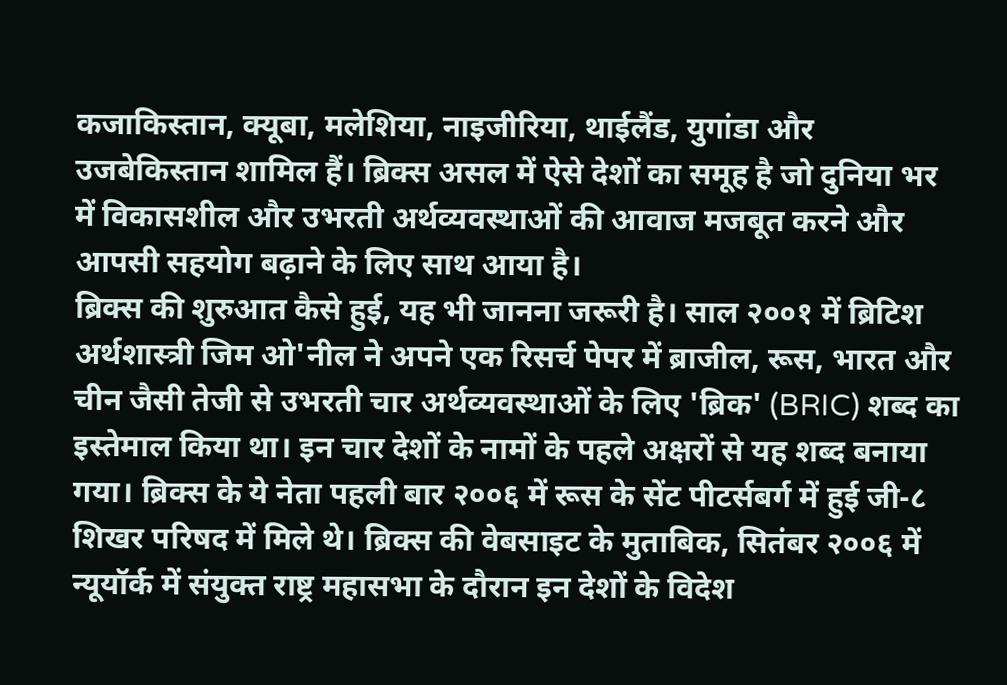कजाकिस्तान, क्यूबा, मलेशिया, नाइजीरिया, थाईलैंड, युगांडा और उजबेकिस्तान शामिल हैं। ब्रिक्स असल में ऐसे देशों का समूह है जो दुनिया भर में विकासशील और उभरती अर्थव्यवस्थाओं की आवाज मजबूत करने और आपसी सहयोग बढ़ाने के लिए साथ आया है।
ब्रिक्स की शुरुआत कैसे हुई, यह भी जानना जरूरी है। साल २००१ में ब्रिटिश अर्थशास्त्री जिम ओ'नील ने अपने एक रिसर्च पेपर में ब्राजील, रूस, भारत और चीन जैसी तेजी से उभरती चार अर्थव्यवस्थाओं के लिए 'ब्रिक' (BRIC) शब्द का इस्तेमाल किया था। इन चार देशों के नामों के पहले अक्षरों से यह शब्द बनाया गया। ब्रिक्स के ये नेता पहली बार २००६ में रूस के सेंट पीटर्सबर्ग में हुई जी-८ शिखर परिषद में मिले थे। ब्रिक्स की वेबसाइट के मुताबिक, सितंबर २००६ में न्यूयॉर्क में संयुक्त राष्ट्र महासभा के दौरान इन देशों के विदेश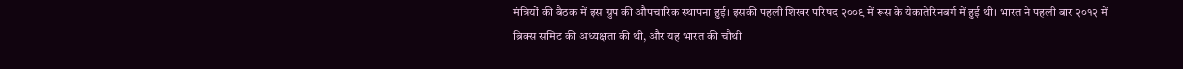मंत्रियों की बैठक में इस ग्रुप की औपचारिक स्थापना हुई। इसकी पहली शिखर परिषद २००९ में रूस के येकातेरिनबर्ग में हुई थी। भारत ने पहली बार २०१२ में ब्रिक्स समिट की अध्यक्षता की थी, और यह भारत की चौथी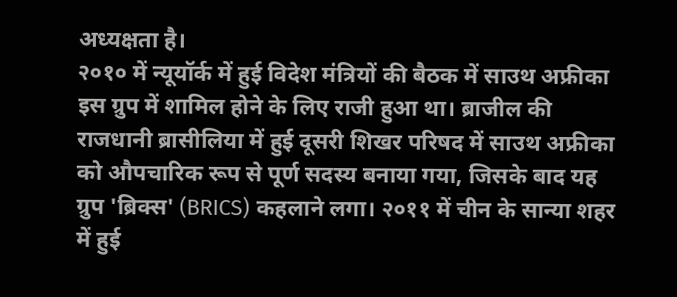अध्यक्षता है।
२०१० में न्यूयॉर्क में हुई विदेश मंत्रियों की बैठक में साउथ अफ्रीका इस ग्रुप में शामिल होने के लिए राजी हुआ था। ब्राजील की राजधानी ब्रासीलिया में हुई दूसरी शिखर परिषद में साउथ अफ्रीका को औपचारिक रूप से पूर्ण सदस्य बनाया गया, जिसके बाद यह ग्रुप 'ब्रिक्स' (BRICS) कहलाने लगा। २०११ में चीन के सान्या शहर में हुई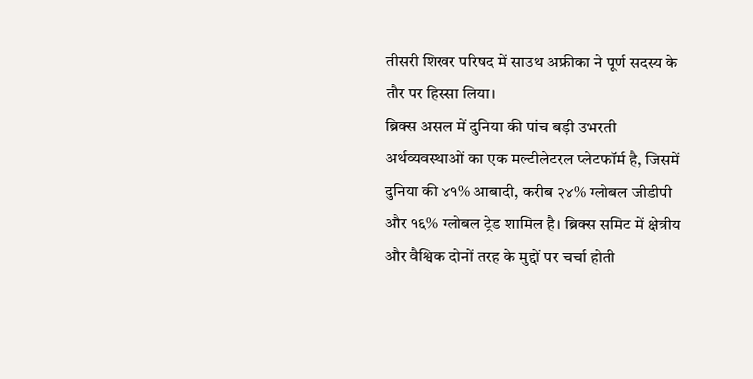तीसरी शिखर परिषद में साउथ अफ्रीका ने पूर्ण सदस्य के तौर पर हिस्सा लिया।
ब्रिक्स असल में दुनिया की पांच बड़ी उभरती अर्थव्यवस्थाओं का एक मल्टीलेटरल प्लेटफॉर्म है, जिसमें दुनिया की ४१% आबादी, करीब २४% ग्लोबल जीडीपी और १६% ग्लोबल ट्रेड शामिल है। ब्रिक्स समिट में क्षेत्रीय और वैश्विक दोनों तरह के मुद्दों पर चर्चा होती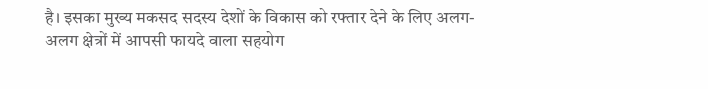है। इसका मुख्य मकसद सदस्य देशों के विकास को रफ्तार देने के लिए अलग-अलग क्षेत्रों में आपसी फायदे वाला सहयोग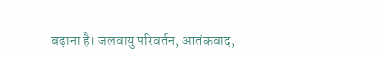बढ़ाना है। जलवायु परिवर्तन, आतंकवाद,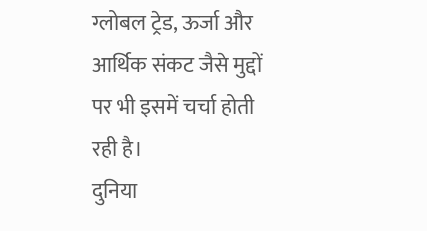ग्लोबल ट्रेड, ऊर्जा और आर्थिक संकट जैसे मुद्दों पर भी इसमें चर्चा होती रही है।
दुनिया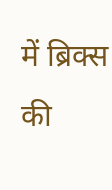में ब्रिक्स की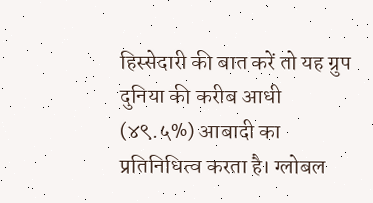हिस्सेदारी की बात करें तो यह ग्रुप दुनिया की करीब आधी (४९.५%) आबादी का प्रतिनिधित्व करता है। ग्लोबल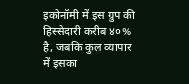इकोनॉमी में इस ग्रुप की हिस्सेदारी करीब ४०% है, जबकि कुल व्यापार में इसका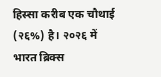हिस्सा करीब एक चौथाई (२६%) है। २०२६ में भारत ब्रिक्स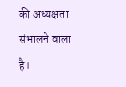की अध्यक्षता संभालने वाला है।